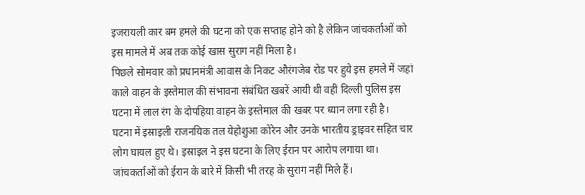इजरायली कार बम हमले की घटना को एक सप्ताह होने को है लेकिन जांचकर्ताओं को इस मामले में अब तक कोई खास सुराग नहीं मिला है।
पिछले सोमवार को प्रधानमंत्री आवास के निकट औरंगजेब रोड पर हुये इस हमले में जहां काले वाहन के इस्तेमाल की संभावना संबंधित खबरें आयी थी वहीं दिल्ली पुलिस इस घटना में लाल रंग के दोपहिया वाहन के इस्तेमाल की खबर पर ध्यान लगा रही है।
घटना में इस्राइली राजनयिक तल येहोशुआ कोरेन और उनके भारतीय ड्राइवर सहित चार लोग घायल हुए थे। इस्राइल ने इस घटना के लिए ईरान पर आरोप लगाया था। जांचकर्ताओं को ईरान के बारे में किसी भी तरह के सुराग नहीं मिले हैं।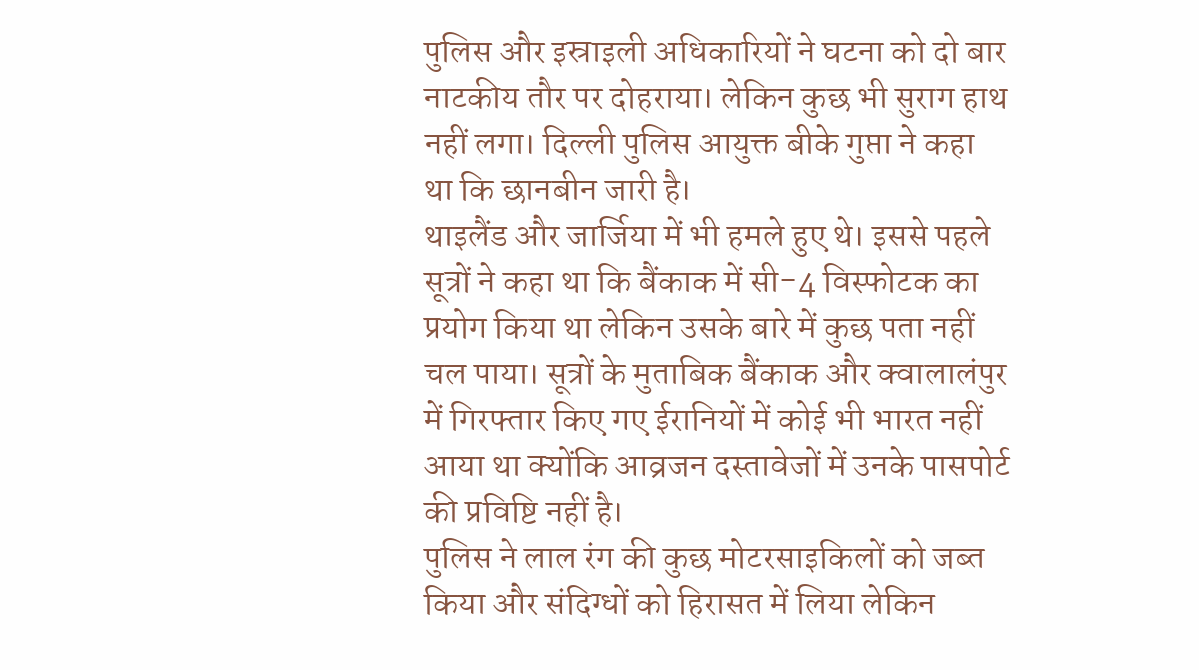पुलिस और इस्राइली अधिकारियों ने घटना को दो बार नाटकीय तौर पर दोहराया। लेकिन कुछ भी सुराग हाथ नहीं लगा। दिल्ली पुलिस आयुक्त बीके गुप्ता ने कहा था कि छानबीन जारी है।
थाइलैंड और जार्जिया में भी हमले हुए थे। इससे पहले सूत्रों ने कहा था कि बैंकाक में सी-4 विस्फोटक का प्रयोग किया था लेकिन उसके बारे में कुछ पता नहीं चल पाया। सूत्रों के मुताबिक बैंकाक और क्वालालंपुर में गिरफ्तार किए गए ईरानियों में कोई भी भारत नहीं आया था क्योंकि आव्रजन दस्तावेजों में उनके पासपोर्ट की प्रविष्टि नहीं है।
पुलिस ने लाल रंग की कुछ मोटरसाइकिलों को जब्त किया और संदिग्धों को हिरासत में लिया लेकिन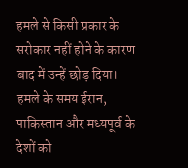हमले से किसी प्रकार के सरोकार नहीं होने के कारण बाद में उन्हें छोड़ दिया। हमले के समय ईरान, पाकिस्तान और मध्यपूर्व के देशों को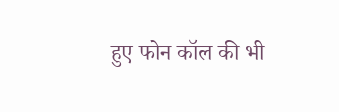हुए फोन कॉल की भी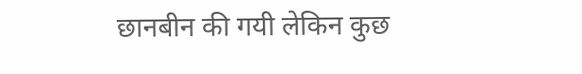छानबीन की गयी लेकिन कुछ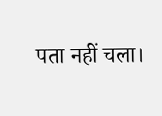पता नहीं चला।